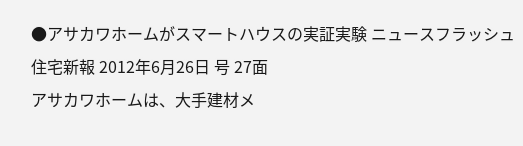●アサカワホームがスマートハウスの実証実験 ニュースフラッシュ
住宅新報 2012年6月26日 号 27面
アサカワホームは、大手建材メ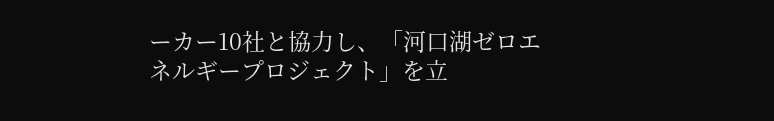ーカー10社と協力し、「河口湖ゼロエネルギープロジェクト」を立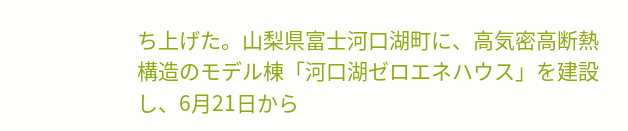ち上げた。山梨県富士河口湖町に、高気密高断熱構造のモデル棟「河口湖ゼロエネハウス」を建設し、6月21日から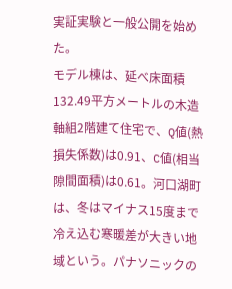実証実験と一般公開を始めた。
モデル棟は、延べ床面積132.49平方メートルの木造軸組2階建て住宅で、Q値(熱損失係数)は0.91、C値(相当隙間面積)は0.61。河口湖町は、冬はマイナス15度まで冷え込む寒暖差が大きい地域という。パナソニックの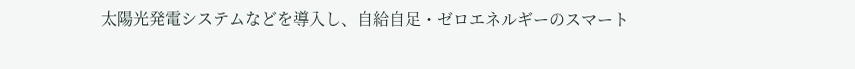太陽光発電システムなどを導入し、自給自足・ゼロエネルギーのスマート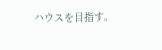ハウスを目指す。